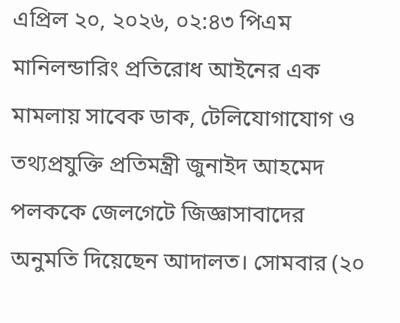এপ্রিল ২০, ২০২৬, ০২:৪৩ পিএম
মানিলন্ডারিং প্রতিরোধ আইনের এক মামলায় সাবেক ডাক, টেলিযোগাযোগ ও তথ্যপ্রযুক্তি প্রতিমন্ত্রী জুনাইদ আহমেদ পলককে জেলগেটে জিজ্ঞাসাবাদের অনুমতি দিয়েছেন আদালত। সোমবার (২০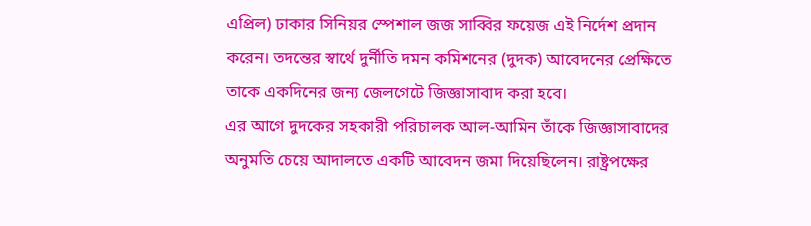এপ্রিল) ঢাকার সিনিয়র স্পেশাল জজ সাব্বির ফয়েজ এই নির্দেশ প্রদান করেন। তদন্তের স্বার্থে দুর্নীতি দমন কমিশনের (দুদক) আবেদনের প্রেক্ষিতে তাকে একদিনের জন্য জেলগেটে জিজ্ঞাসাবাদ করা হবে।
এর আগে দুদকের সহকারী পরিচালক আল-আমিন তাঁকে জিজ্ঞাসাবাদের অনুমতি চেয়ে আদালতে একটি আবেদন জমা দিয়েছিলেন। রাষ্ট্রপক্ষের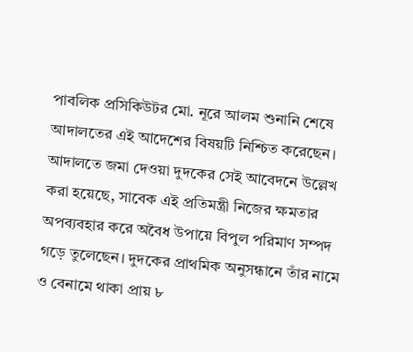পাবলিক প্রসিকিউটর মো. নূরে আলম শুনানি শেষে আদালতের এই আদেশের বিষয়টি নিশ্চিত করেছেন।
আদালতে জমা দেওয়া দুদকের সেই আবেদনে উল্লেখ করা হয়েছে, সাবেক এই প্রতিমন্ত্রী নিজের ক্ষমতার অপব্যবহার করে অবৈধ উপায়ে বিপুল পরিমাণ সম্পদ গড়ে তুলেছেন। দুদকের প্রাথমিক অনুসন্ধানে তাঁর নামে ও বেনামে থাকা প্রায় ৮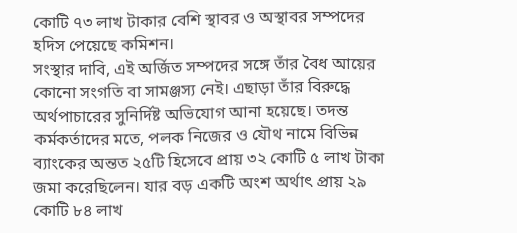কোটি ৭৩ লাখ টাকার বেশি স্থাবর ও অস্থাবর সম্পদের হদিস পেয়েছে কমিশন।
সংস্থার দাবি, এই অর্জিত সম্পদের সঙ্গে তাঁর বৈধ আয়ের কোনো সংগতি বা সামঞ্জস্য নেই। এছাড়া তাঁর বিরুদ্ধে অর্থপাচারের সুনির্দিষ্ট অভিযোগ আনা হয়েছে। তদন্ত কর্মকর্তাদের মতে, পলক নিজের ও যৌথ নামে বিভিন্ন ব্যাংকের অন্তত ২৫টি হিসেবে প্রায় ৩২ কোটি ৫ লাখ টাকা জমা করেছিলেন। যার বড় একটি অংশ অর্থাৎ প্রায় ২৯ কোটি ৮৪ লাখ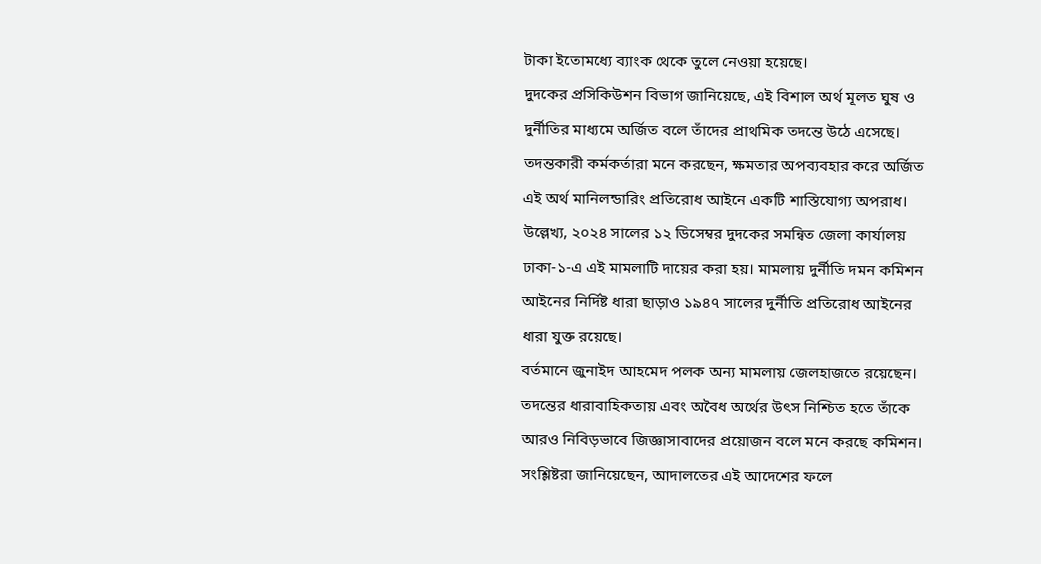টাকা ইতোমধ্যে ব্যাংক থেকে তুলে নেওয়া হয়েছে।
দুদকের প্রসিকিউশন বিভাগ জানিয়েছে, এই বিশাল অর্থ মূলত ঘুষ ও দুর্নীতির মাধ্যমে অর্জিত বলে তাঁদের প্রাথমিক তদন্তে উঠে এসেছে। তদন্তকারী কর্মকর্তারা মনে করছেন, ক্ষমতার অপব্যবহার করে অর্জিত এই অর্থ মানিলন্ডারিং প্রতিরোধ আইনে একটি শাস্তিযোগ্য অপরাধ। উল্লেখ্য, ২০২৪ সালের ১২ ডিসেম্বর দুদকের সমন্বিত জেলা কার্যালয় ঢাকা-১-এ এই মামলাটি দায়ের করা হয়। মামলায় দুর্নীতি দমন কমিশন আইনের নির্দিষ্ট ধারা ছাড়াও ১৯৪৭ সালের দুর্নীতি প্রতিরোধ আইনের ধারা যুক্ত রয়েছে।
বর্তমানে জুনাইদ আহমেদ পলক অন্য মামলায় জেলহাজতে রয়েছেন। তদন্তের ধারাবাহিকতায় এবং অবৈধ অর্থের উৎস নিশ্চিত হতে তাঁকে আরও নিবিড়ভাবে জিজ্ঞাসাবাদের প্রয়োজন বলে মনে করছে কমিশন। সংশ্লিষ্টরা জানিয়েছেন, আদালতের এই আদেশের ফলে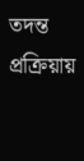তদন্ত প্রক্রিয়ায়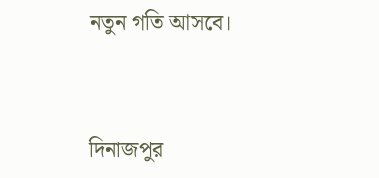নতুন গতি আসবে।


দিনাজপুর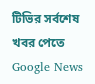টিভির সর্বশেষ খবর পেতে Google News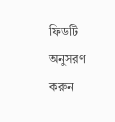ফিডটি অনুসরণ করুন